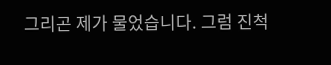그리곤 제가 물었습니다. 그럼 진척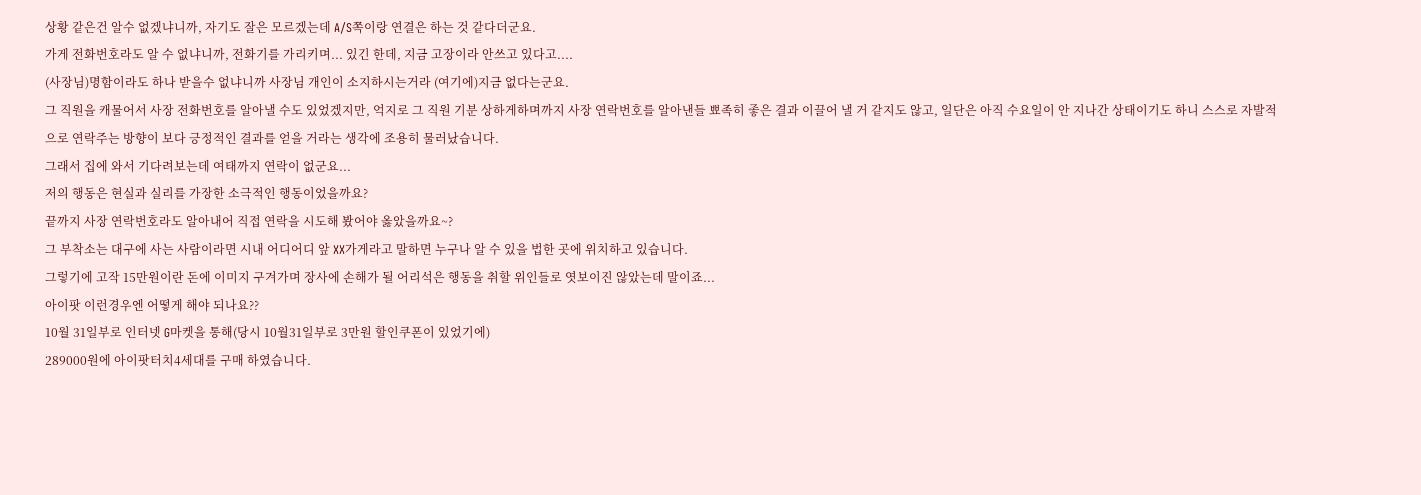상황 같은건 알수 없겠냐니까, 자기도 잘은 모르겠는데 A/S쪽이랑 연결은 하는 것 같다더군요.
가게 전화번호라도 알 수 없냐니까, 전화기를 가리키며... 있긴 한데, 지금 고장이라 안쓰고 있다고....
(사장님)명함이라도 하나 받을수 없냐니까 사장님 개인이 소지하시는거라 (여기에)지금 없다는군요.
그 직원을 캐물어서 사장 전화번호를 알아낼 수도 있었겠지만, 억지로 그 직원 기분 상하게하며까지 사장 연락번호를 알아낸들 뾰족히 좋은 결과 이끌어 낼 거 같지도 않고, 일단은 아직 수요일이 안 지나간 상태이기도 하니 스스로 자발적으로 연락주는 방향이 보다 긍정적인 결과를 얻을 거라는 생각에 조용히 물러났습니다.
그래서 집에 와서 기다려보는데 여태까지 연락이 없군요...
저의 행동은 현실과 실리를 가장한 소극적인 행동이었을까요?
끝까지 사장 연락번호라도 알아내어 직접 연락을 시도해 봤어야 옳았을까요~?
그 부착소는 대구에 사는 사람이라면 시내 어디어디 앞 XX가게라고 말하면 누구나 알 수 있을 법한 곳에 위치하고 있습니다.
그렇기에 고작 15만원이란 돈에 이미지 구겨가며 장사에 손해가 될 어리석은 행동을 취할 위인들로 엿보이진 않았는데 말이죠...
아이팟 이런경우엔 어떻게 해야 되나요??
10월 31일부로 인터넷 G마켓을 통해(당시 10월31일부로 3만원 할인쿠폰이 있었기에)
289000원에 아이팟터치4세대를 구매 하였습니다.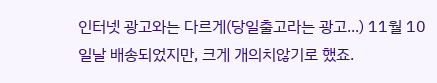인터넷 광고와는 다르게(당일출고라는 광고...) 11월 10일날 배송되었지만, 크게 개의치않기로 했죠.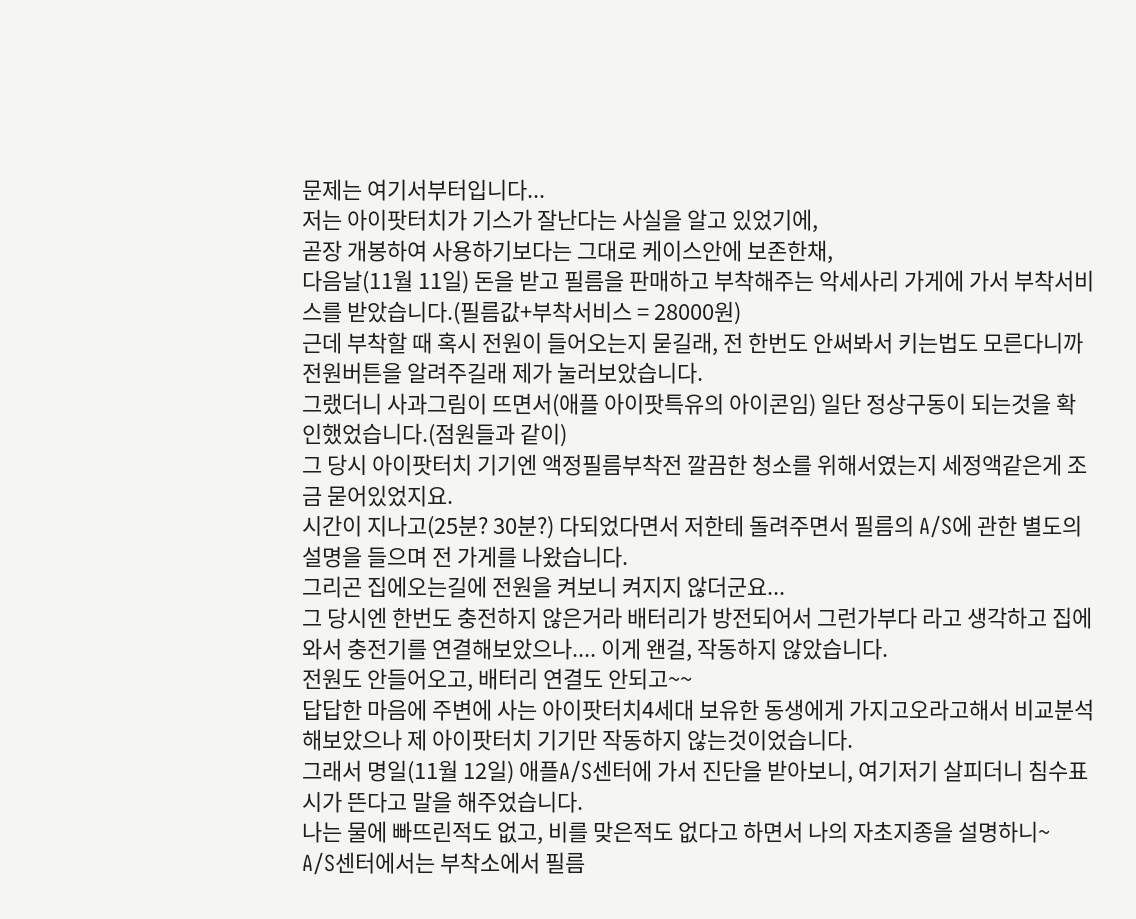문제는 여기서부터입니다...
저는 아이팟터치가 기스가 잘난다는 사실을 알고 있었기에,
곧장 개봉하여 사용하기보다는 그대로 케이스안에 보존한채,
다음날(11월 11일) 돈을 받고 필름을 판매하고 부착해주는 악세사리 가게에 가서 부착서비스를 받았습니다.(필름값+부착서비스 = 28000원)
근데 부착할 때 혹시 전원이 들어오는지 묻길래, 전 한번도 안써봐서 키는법도 모른다니까 전원버튼을 알려주길래 제가 눌러보았습니다.
그랬더니 사과그림이 뜨면서(애플 아이팟특유의 아이콘임) 일단 정상구동이 되는것을 확인했었습니다.(점원들과 같이)
그 당시 아이팟터치 기기엔 액정필름부착전 깔끔한 청소를 위해서였는지 세정액같은게 조금 묻어있었지요.
시간이 지나고(25분? 30분?) 다되었다면서 저한테 돌려주면서 필름의 A/S에 관한 별도의 설명을 들으며 전 가게를 나왔습니다.
그리곤 집에오는길에 전원을 켜보니 켜지지 않더군요...
그 당시엔 한번도 충전하지 않은거라 배터리가 방전되어서 그런가부다 라고 생각하고 집에 와서 충전기를 연결해보았으나.... 이게 왠걸, 작동하지 않았습니다.
전원도 안들어오고, 배터리 연결도 안되고~~
답답한 마음에 주변에 사는 아이팟터치4세대 보유한 동생에게 가지고오라고해서 비교분석해보았으나 제 아이팟터치 기기만 작동하지 않는것이었습니다.
그래서 명일(11월 12일) 애플A/S센터에 가서 진단을 받아보니, 여기저기 살피더니 침수표시가 뜬다고 말을 해주었습니다.
나는 물에 빠뜨린적도 없고, 비를 맞은적도 없다고 하면서 나의 자초지종을 설명하니~
A/S센터에서는 부착소에서 필름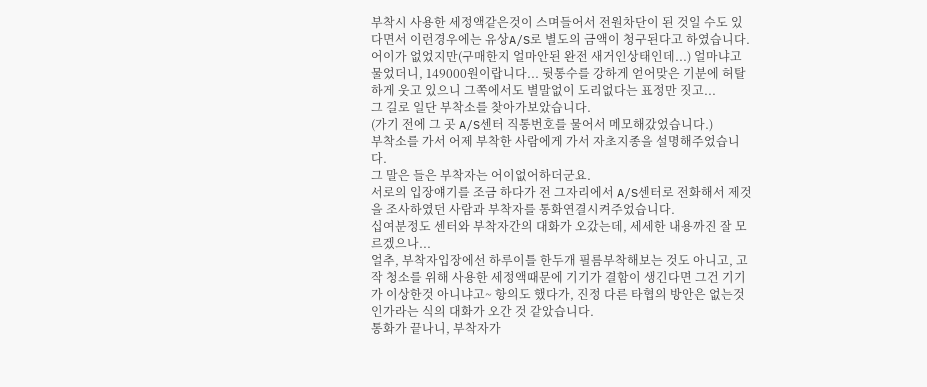부착시 사용한 세정액같은것이 스며들어서 전원차단이 된 것일 수도 있다면서 이런경우에는 유상A/S로 별도의 금액이 청구된다고 하였습니다.
어이가 없었지만(구매한지 얼마안된 완전 새거인상태인데...) 얼마냐고 물었더니, 149000원이랍니다... 뒷통수를 강하게 얻어맞은 기분에 허탈하게 웃고 있으니 그쪽에서도 별말없이 도리없다는 표정만 짓고...
그 길로 일단 부착소를 찾아가보았습니다.
(가기 전에 그 곳 A/S센터 직통번호를 물어서 메모해갔었습니다.)
부착소를 가서 어제 부착한 사람에게 가서 자초지종을 설명해주었습니다.
그 말은 들은 부착자는 어이없어하더군요.
서로의 입장얘기를 조금 하다가 전 그자리에서 A/S센터로 전화해서 제것을 조사하였던 사람과 부착자를 통화연결시켜주었습니다.
십여분정도 센터와 부착자간의 대화가 오갔는데, 세세한 내용까진 잘 모르겠으나...
얼추, 부착자입장에선 하루이틀 한두개 필름부착해보는 것도 아니고, 고작 청소를 위해 사용한 세정액때문에 기기가 결함이 생긴다면 그건 기기가 이상한것 아니냐고~ 항의도 했다가, 진정 다른 타협의 방안은 없는것인가라는 식의 대화가 오간 것 같았습니다.
통화가 끝나니, 부착자가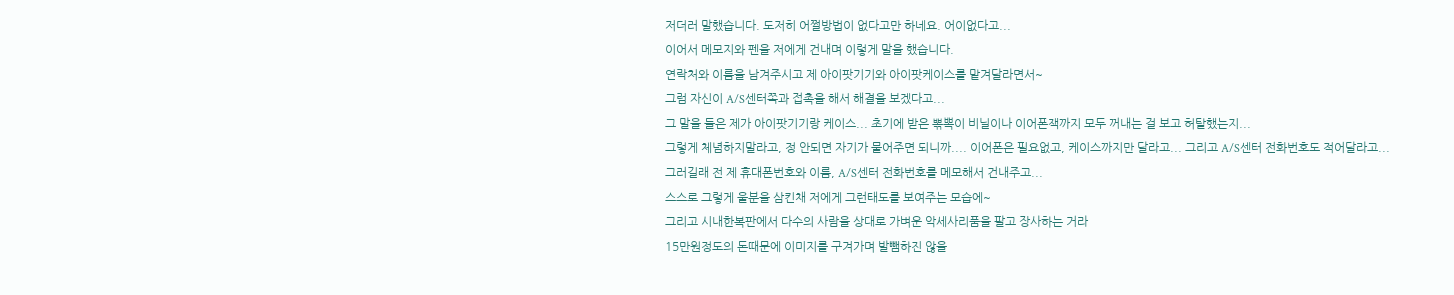저더러 말했습니다. 도저히 어쩔방법이 없다고만 하네요. 어이없다고...
이어서 메모지와 펜을 저에게 건내며 이렇게 말을 했습니다.
연락처와 이름을 남겨주시고 제 아이팟기기와 아이팟케이스를 맡겨달라면서~
그럼 자신이 A/S센터쪽과 접촉을 해서 해결을 보겠다고...
그 말을 들은 제가 아이팟기기랑 케이스... 초기에 받은 뽂뽁이 비닐이나 이어폰잭까지 모두 꺼내는 걸 보고 허탈했는지...
그렇게 체념하지말라고, 정 안되면 자기가 물어주면 되니까.... 이어폰은 필요없고, 케이스까지만 달라고... 그리고 A/S센터 전화번호도 적어달라고...
그러길래 전 제 휴대폰번호와 이름, A/S센터 전화번호를 메모해서 건내주고...
스스로 그렇게 울분을 삼킨채 저에게 그런태도를 보여주는 모습에~
그리고 시내한복판에서 다수의 사람을 상대로 가벼운 악세사리품을 팔고 장사하는 거라
15만원정도의 돈때문에 이미지를 구겨가며 발뺌하진 않을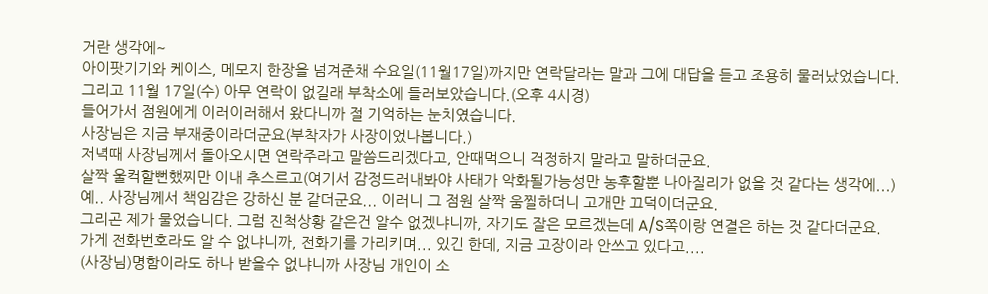거란 생각에~
아이팟기기와 케이스, 메모지 한장을 넘겨준채 수요일(11월17일)까지만 연락달라는 말과 그에 대답을 듣고 조용히 물러났었습니다.
그리고 11월 17일(수) 아무 연락이 없길래 부착소에 들러보았습니다.(오후 4시경)
들어가서 점원에게 이러이러해서 왔다니까 절 기억하는 눈치였습니다.
사장님은 지금 부재중이라더군요(부착자가 사장이었나봅니다.)
저녁때 사장님께서 돌아오시면 연락주라고 말씀드리겠다고, 안때먹으니 걱정하지 말라고 말하더군요.
살짝 울컥할뻔했찌만 이내 추스르고(여기서 감정드러내봐야 사태가 악화될가능성만 농후할뿐 나아질리가 없을 것 같다는 생각에...)
예.. 사장님께서 책임감은 강하신 분 같더군요... 이러니 그 점원 살짝 움찔하더니 고개만 끄덕이더군요.
그리곤 제가 물었습니다. 그럼 진척상황 같은건 알수 없겠냐니까, 자기도 잘은 모르겠는데 A/S쪽이랑 연결은 하는 것 같다더군요.
가게 전화번호라도 알 수 없냐니까, 전화기를 가리키며... 있긴 한데, 지금 고장이라 안쓰고 있다고....
(사장님)명함이라도 하나 받을수 없냐니까 사장님 개인이 소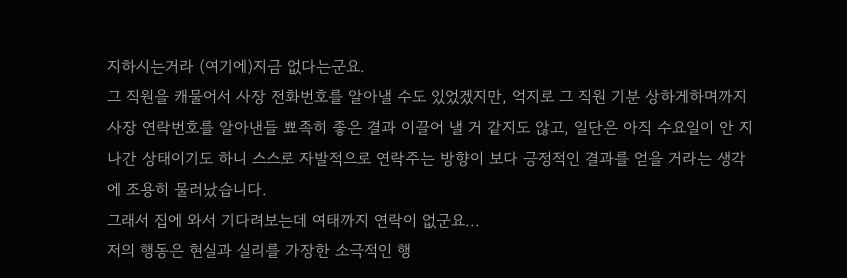지하시는거라 (여기에)지금 없다는군요.
그 직원을 캐물어서 사장 전화번호를 알아낼 수도 있었겠지만, 억지로 그 직원 기분 상하게하며까지 사장 연락번호를 알아낸들 뾰족히 좋은 결과 이끌어 낼 거 같지도 않고, 일단은 아직 수요일이 안 지나간 상태이기도 하니 스스로 자발적으로 연락주는 방향이 보다 긍정적인 결과를 얻을 거라는 생각에 조용히 물러났습니다.
그래서 집에 와서 기다려보는데 여태까지 연락이 없군요...
저의 행동은 현실과 실리를 가장한 소극적인 행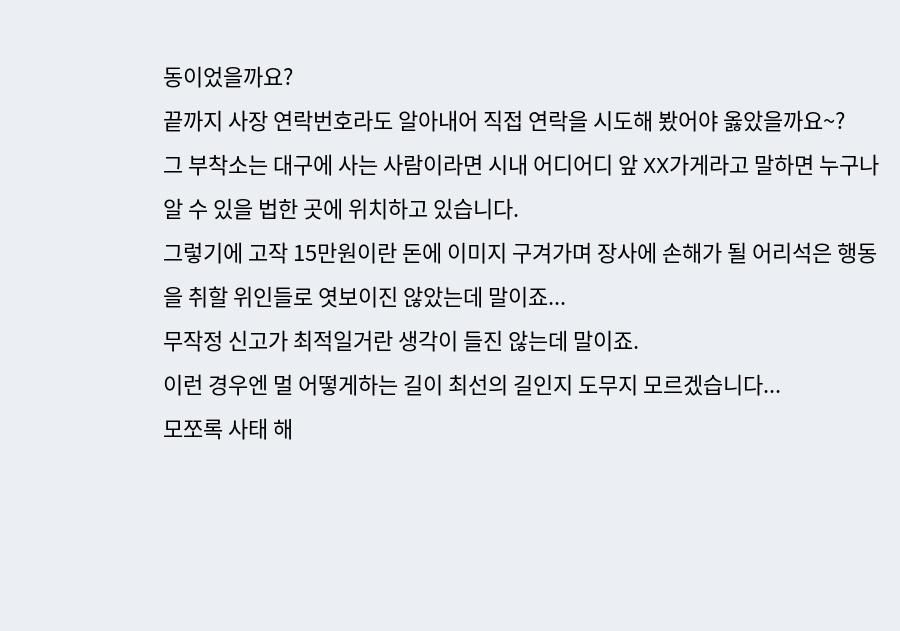동이었을까요?
끝까지 사장 연락번호라도 알아내어 직접 연락을 시도해 봤어야 옳았을까요~?
그 부착소는 대구에 사는 사람이라면 시내 어디어디 앞 XX가게라고 말하면 누구나 알 수 있을 법한 곳에 위치하고 있습니다.
그렇기에 고작 15만원이란 돈에 이미지 구겨가며 장사에 손해가 될 어리석은 행동을 취할 위인들로 엿보이진 않았는데 말이죠...
무작정 신고가 최적일거란 생각이 들진 않는데 말이죠.
이런 경우엔 멀 어떻게하는 길이 최선의 길인지 도무지 모르겠습니다...
모쪼록 사태 해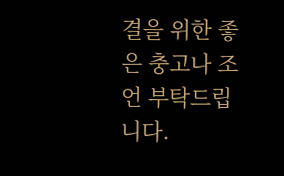결을 위한 좋은 충고나 조언 부탁드립니다.